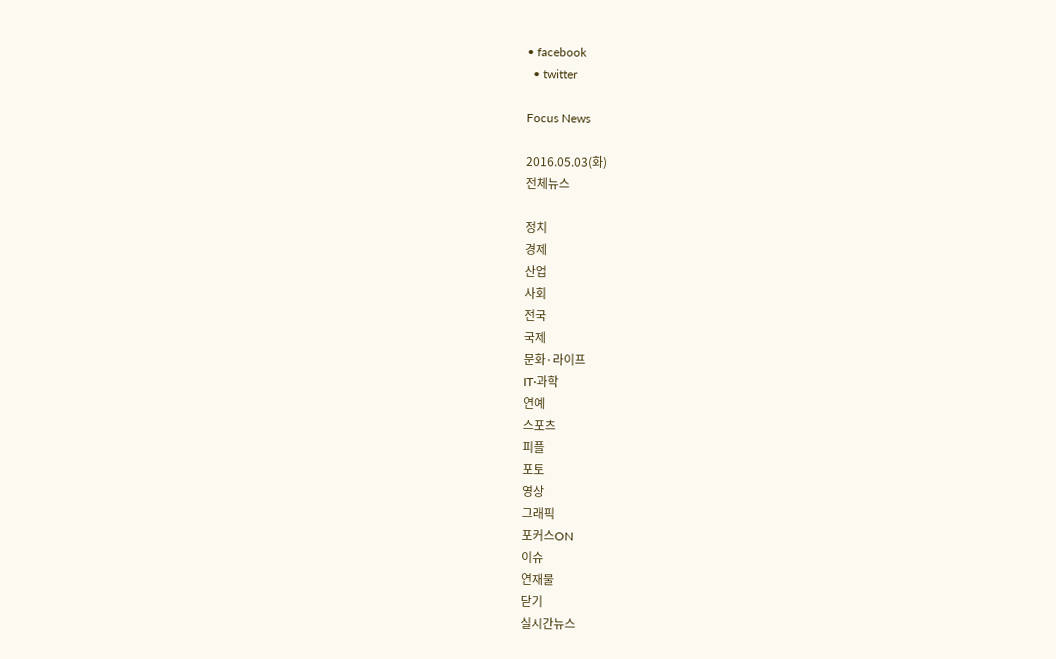• facebook
  • twitter

Focus News

2016.05.03(화)
전체뉴스

정치
경제
산업
사회
전국
국제
문화·라이프
IT·과학
연예
스포츠
피플
포토
영상
그래픽
포커스ON
이슈
연재물
닫기
실시간뉴스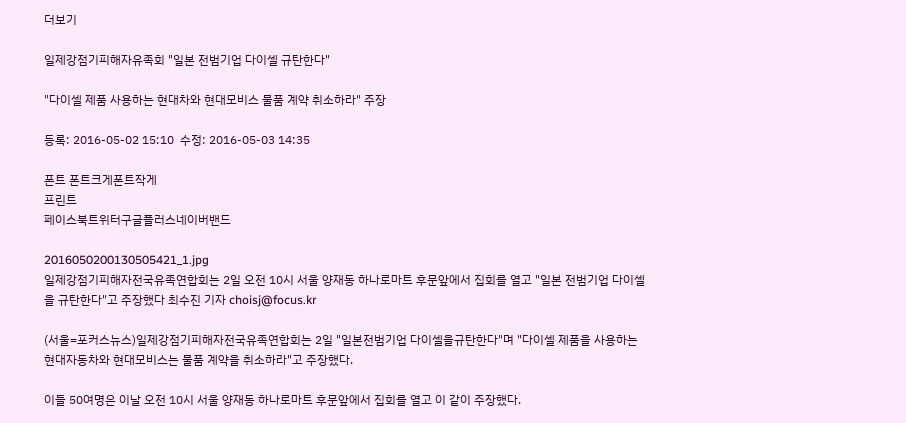더보기

일제강점기피해자유족회 "일본 전범기업 다이셀 규탄한다"

"다이셀 제품 사용하는 현대차와 현대모비스 물품 계약 취소하라" 주장

등록: 2016-05-02 15:10  수정: 2016-05-03 14:35

폰트 폰트크게폰트작게
프린트
페이스북트위터구글플러스네이버밴드

2016050200130505421_1.jpg
일제강점기피해자전국유족연합회는 2일 오전 10시 서울 양재동 하나로마트 후문앞에서 집회를 열고 "일본 전범기업 다이셀을 규탄한다"고 주장했다 최수진 기자 choisj@focus.kr

(서울=포커스뉴스)일제강점기피해자전국유족연합회는 2일 "일본전범기업 다이셀을규탄한다"며 "다이셀 제품을 사용하는 현대자동차와 현대모비스는 물품 계약을 취소하라"고 주장했다.

이들 50여명은 이날 오전 10시 서울 양재동 하나로마트 후문앞에서 집회를 열고 이 같이 주장했다.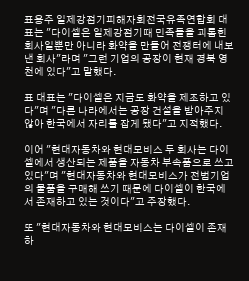표용주 일제강점기피해자회전국유족연합회 대표는 "다이셀은 일제강점기때 민족들을 괴롭힌 회사일뿐만 아니라 화약을 만들어 전쟁터에 내보낸 회사"라며 "그런 기업의 공장이 현재 경북 영천에 있다"고 말했다.

표 대표는 "다이셀은 지금도 화약을 제조하고 있다"며 "다른 나라에서는 공장 건설을 받아주지 않아 한국에서 자리를 잡게 됐다"고 지적했다.

이어 "현대자동차와 현대모비스 두 회사는 다이셀에서 생산되는 제품을 자동차 부속품으로 쓰고 있다"며 "현대자동차와 현대모비스가 전범기업의 물품을 구매해 쓰기 때문에 다이셀이 한국에서 존재하고 있는 것이다"고 주장했다.

또 "현대자동차와 현대모비스는 다이셀이 존재하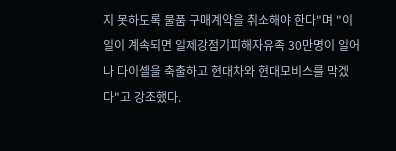지 못하도록 물품 구매계약을 취소해야 한다"며 "이 일이 계속되면 일제강점기피해자유족 30만명이 일어나 다이셀을 축출하고 현대차와 현대모비스를 막겠다"고 강조했다.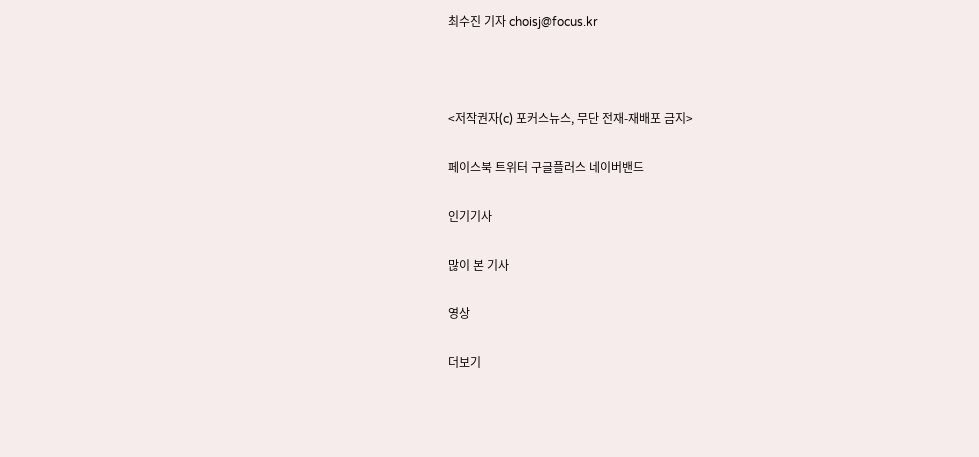최수진 기자 choisj@focus.kr



<저작권자(c) 포커스뉴스, 무단 전재-재배포 금지>

페이스북 트위터 구글플러스 네이버밴드

인기기사

많이 본 기사

영상

더보기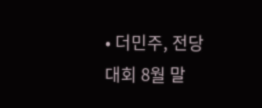• 더민주, 전당대회 8월 말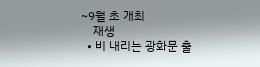~9월 초 개최
    재생
  • 비 내리는 광화문 출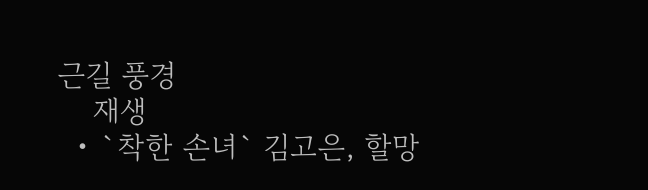근길 풍경
    재생
  • `착한 손녀` 김고은, 할망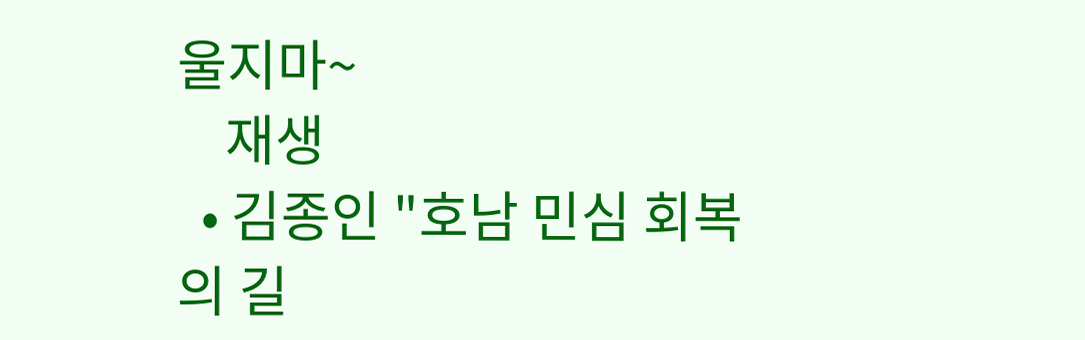울지마~
    재생
  • 김종인 "호남 민심 회복의 길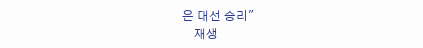은 대선 승리"
    재생